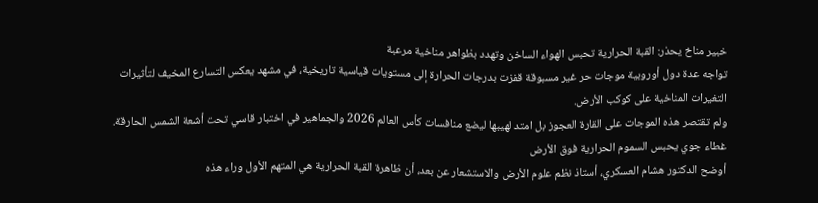خبير مناخ يحذر: القبة الحرارية تحبس الهواء الساخن وتهدد بظواهر مناخية مرعبة
تواجه عدة دول أوروبية موجات حر غير مسبوقة قفزت بدرجات الحرارة إلى مستويات قياسية تاريخية، في مشهد يعكس التسارع المخيف لتأثيرات التغيرات المناخية على كوكب الأرض.
ولم تقتصر هذه الموجات على القارة العجوز بل امتد لهيبها ليضع منافسات كأس العالم 2026 والجماهير في اختبار قاسي تحت أشعة الشمس الحارقة.
غطاء جوي يحبس السموم الحرارية فوق الأرض
أوضح الدكتور هشام العسكري، أستاذ نظم علوم الأرض والاستشعار عن بعد، أن ظاهرة القبة الحرارية هي المتهم الأول وراء هذه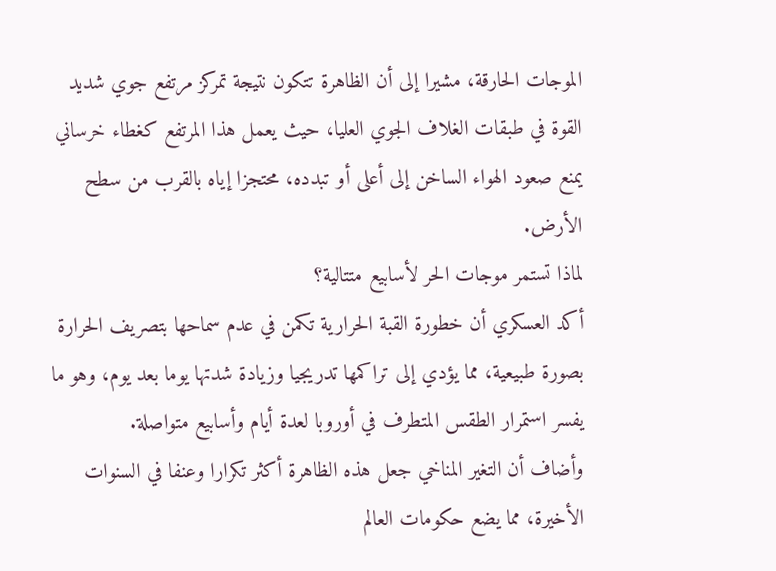الموجات الحارقة، مشيرا إلى أن الظاهرة تتكون نتيجة تمركز مرتفع جوي شديد القوة في طبقات الغلاف الجوي العليا، حيث يعمل هذا المرتفع كغطاء خرساني يمنع صعود الهواء الساخن إلى أعلى أو تبدده، محتجزا إياه بالقرب من سطح الأرض.
لماذا تستمر موجات الحر لأسابيع متتالية؟
أكد العسكري أن خطورة القبة الحرارية تكمن في عدم سماحها بتصريف الحرارة بصورة طبيعية، مما يؤدي إلى تراكمها تدريجيا وزيادة شدتها يوما بعد يوم، وهو ما يفسر استمرار الطقس المتطرف في أوروبا لعدة أيام وأسابيع متواصلة.
وأضاف أن التغير المناخي جعل هذه الظاهرة أكثر تكرارا وعنفا في السنوات الأخيرة، مما يضع حكومات العالم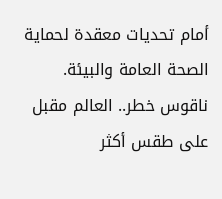أمام تحديات معقدة لحماية الصحة العامة والبيئة.
ناقوس خطر.. العالم مقبل على طقس أكثر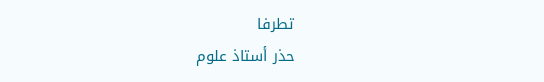تطرفا
حذر أستاذ علوم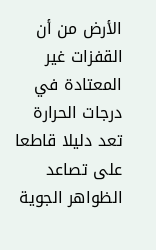الأرض من أن القفزات غير المعتادة في درجات الحرارة تعد دليلا قاطعا على تصاعد الظواهر الجوية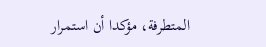المتطرفة، مؤكدا أن استمرار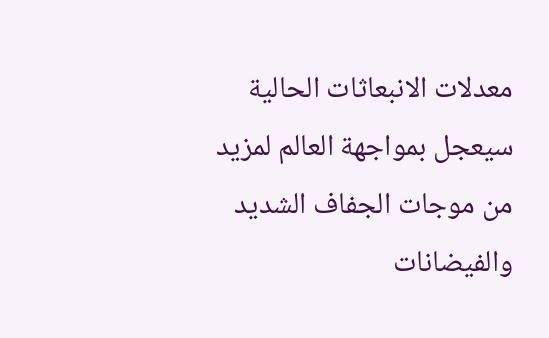معدلات الانبعاثات الحالية سيعجل بمواجهة العالم لمزيد من موجات الجفاف الشديد والفيضانات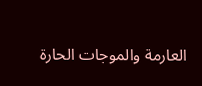العارمة والموجات الحارة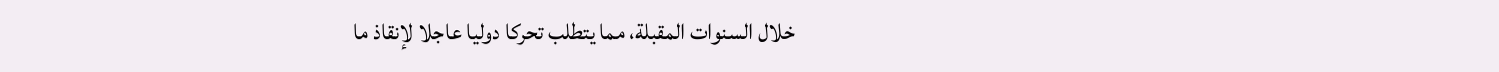خلال السنوات المقبلة، مما يتطلب تحركا دوليا عاجلا لإنقاذ ما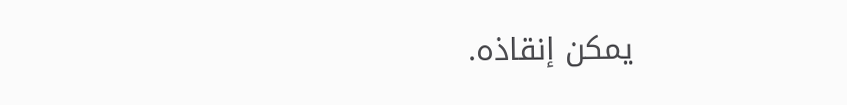يمكن إنقاذه.